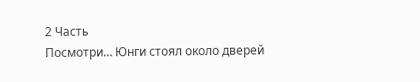2 Часть
Посмотри… Юнги стоял около дверей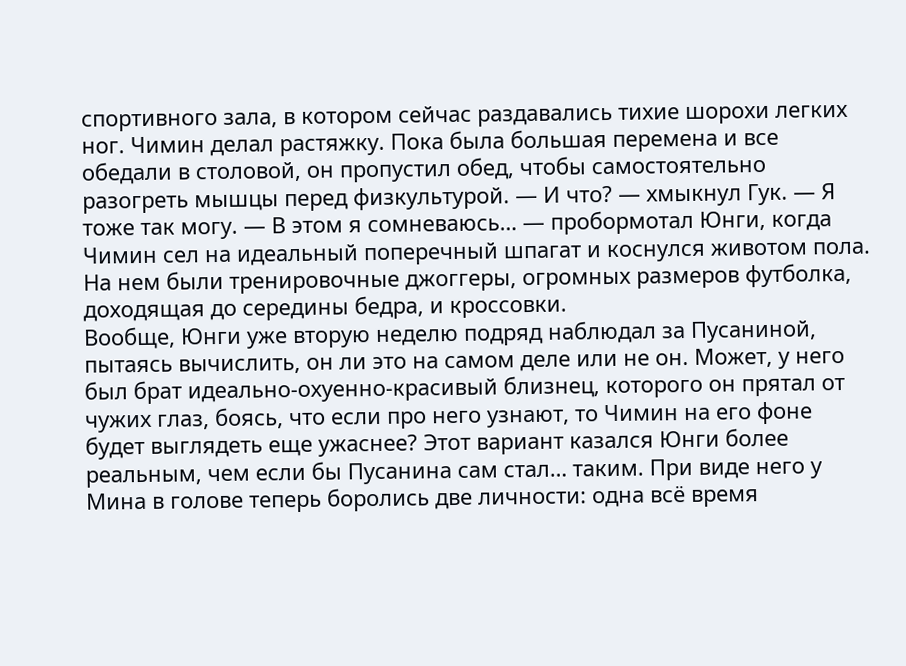спортивного зала, в котором сейчас раздавались тихие шорохи легких ног. Чимин делал растяжку. Пока была большая перемена и все обедали в столовой, он пропустил обед, чтобы самостоятельно разогреть мышцы перед физкультурой. — И что? — хмыкнул Гук. — Я тоже так могу. — В этом я сомневаюсь… — пробормотал Юнги, когда Чимин сел на идеальный поперечный шпагат и коснулся животом пола. На нем были тренировочные джоггеры, огромных размеров футболка, доходящая до середины бедра, и кроссовки.
Вообще, Юнги уже вторую неделю подряд наблюдал за Пусаниной, пытаясь вычислить, он ли это на самом деле или не он. Может, у него был брат идеально-охуенно-красивый близнец, которого он прятал от чужих глаз, боясь, что если про него узнают, то Чимин на его фоне будет выглядеть еще ужаснее? Этот вариант казался Юнги более реальным, чем если бы Пусанина сам стал… таким. При виде него у Мина в голове теперь боролись две личности: одна всё время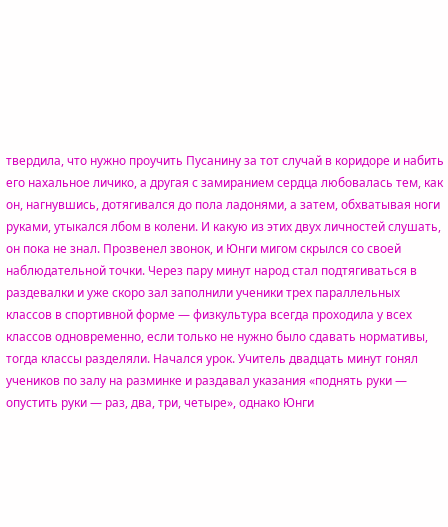твердила, что нужно проучить Пусанину за тот случай в коридоре и набить его нахальное личико, а другая с замиранием сердца любовалась тем, как он, нагнувшись, дотягивался до пола ладонями, а затем, обхватывая ноги руками, утыкался лбом в колени. И какую из этих двух личностей слушать, он пока не знал. Прозвенел звонок, и Юнги мигом скрылся со своей наблюдательной точки. Через пару минут народ стал подтягиваться в раздевалки и уже скоро зал заполнили ученики трех параллельных классов в спортивной форме — физкультура всегда проходила у всех классов одновременно, если только не нужно было сдавать нормативы, тогда классы разделяли. Начался урок. Учитель двадцать минут гонял учеников по залу на разминке и раздавал указания «поднять руки — опустить руки — раз, два, три, четыре», однако Юнги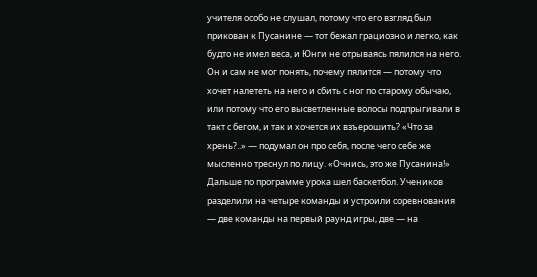учителя особо не слушал, потому что его взгляд был прикован к Пусанине — тот бежал грациозно и легко, как будто не имел веса, и Юнги не отрываясь пялился на него. Он и сам не мог понять, почему пялится — потому что хочет налететь на него и сбить с ног по старому обычаю, или потому что его высветленные волосы подпрыгивали в такт с бегом, и так и хочется их взъерошить? «Что за хрень?..» — подумал он про себя, после чего себе же мысленно треснул по лицу. «Очнись, это же Пусанина!» Дальше по программе урока шел баскетбол. Учеников разделили на четыре команды и устроили соревнования — две команды на первый раунд игры, две — на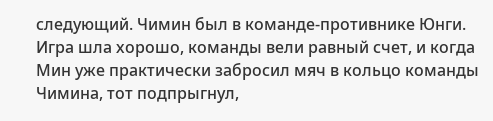следующий. Чимин был в команде-противнике Юнги. Игра шла хорошо, команды вели равный счет, и когда Мин уже практически забросил мяч в кольцо команды Чимина, тот подпрыгнул,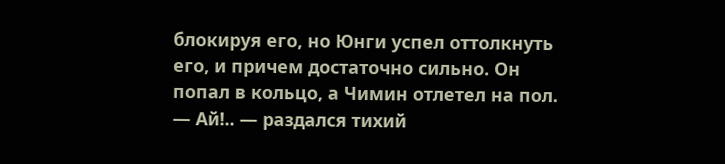блокируя его, но Юнги успел оттолкнуть его, и причем достаточно сильно. Он попал в кольцо, а Чимин отлетел на пол. — Ай!.. — раздался тихий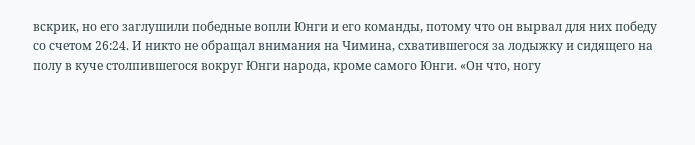вскрик, но его заглушили победные вопли Юнги и его команды, потому что он вырвал для них победу со счетом 26:24. И никто не обращал внимания на Чимина, схватившегося за лодыжку и сидящего на полу в куче столпившегося вокруг Юнги народа, кроме самого Юнги. «Он что, ногу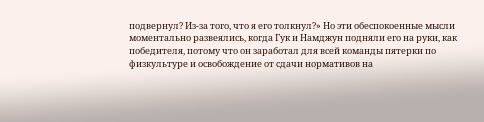подвернул? Из-за того, что я его толкнул?» Но эти обеспокоенные мысли моментально развеялись, когда Гук и Намджун подняли его на руки, как победителя, потому что он заработал для всей команды пятерки по физкультуре и освобождение от сдачи нормативов на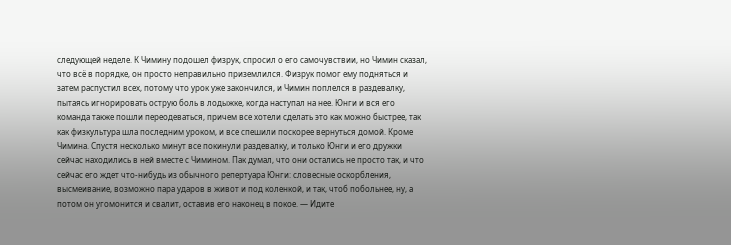следующей неделе. К Чимину подошел физрук, спросил о его самочувствии, но Чимин сказал, что всё в порядке, он просто неправильно приземлился. Физрук помог ему подняться и затем распустил всех, потому что урок уже закончился, и Чимин поплелся в раздевалку, пытаясь игнорировать острую боль в лодыжке, когда наступал на нее. Юнги и вся его команда также пошли переодеваться, причем все хотели сделать это как можно быстрее, так как физкультура шла последним уроком, и все спешили поскорее вернуться домой. Кроме Чимина. Спустя несколько минут все покинули раздевалку, и только Юнги и его дружки сейчас находились в ней вместе с Чимином. Пак думал, что они остались не просто так, и что сейчас его ждет что-нибудь из обычного репертуара Юнги: словесные оскорбления, высмеивание, возможно пара ударов в живот и под коленкой, и так, чтоб побольнее, ну, а потом он угомонится и свалит, оставив его наконец в покое. — Идите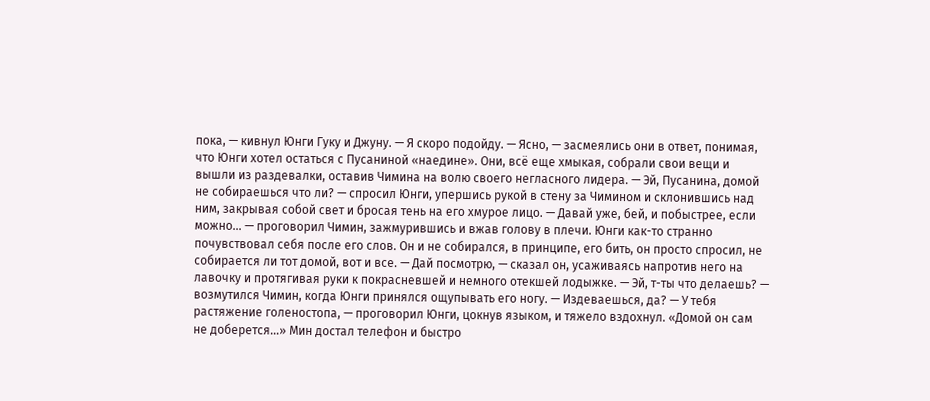пока, — кивнул Юнги Гуку и Джуну. — Я скоро подойду. — Ясно, — засмеялись они в ответ, понимая, что Юнги хотел остаться с Пусаниной «наедине». Они, всё еще хмыкая, собрали свои вещи и вышли из раздевалки, оставив Чимина на волю своего негласного лидера. — Эй, Пусанина, домой не собираешься что ли? — спросил Юнги, упершись рукой в стену за Чимином и склонившись над ним, закрывая собой свет и бросая тень на его хмурое лицо. — Давай уже, бей, и побыстрее, если можно… — проговорил Чимин, зажмурившись и вжав голову в плечи. Юнги как-то странно почувствовал себя после его слов. Он и не собирался, в принципе, его бить, он просто спросил, не собирается ли тот домой, вот и все. — Дай посмотрю, — сказал он, усаживаясь напротив него на лавочку и протягивая руки к покрасневшей и немного отекшей лодыжке. — Эй, т-ты что делаешь? — возмутился Чимин, когда Юнги принялся ощупывать его ногу. — Издеваешься, да? — У тебя растяжение голеностопа, — проговорил Юнги, цокнув языком, и тяжело вздохнул. «Домой он сам не доберется…» Мин достал телефон и быстро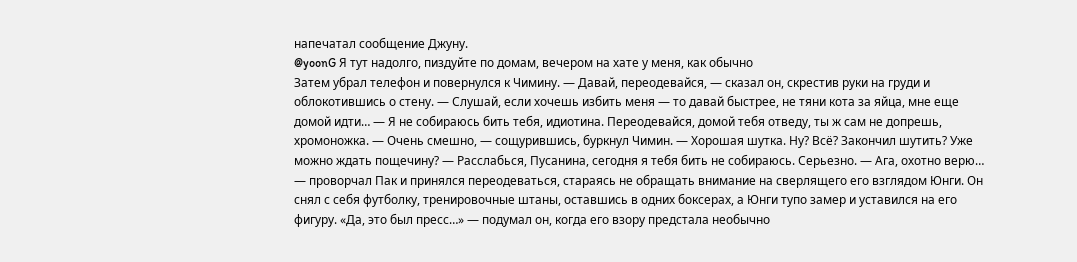напечатал сообщение Джуну.
@yoonG Я тут надолго, пиздуйте по домам, вечером на хате у меня, как обычно
Затем убрал телефон и повернулся к Чимину. — Давай, переодевайся, — сказал он, скрестив руки на груди и облокотившись о стену. — Слушай, если хочешь избить меня — то давай быстрее, не тяни кота за яйца, мне еще домой идти… — Я не собираюсь бить тебя, идиотина. Переодевайся, домой тебя отведу, ты ж сам не допрешь, хромоножка. — Очень смешно, — сощурившись, буркнул Чимин. — Хорошая шутка. Ну? Всё? Закончил шутить? Уже можно ждать пощечину? — Расслабься, Пусанина, сегодня я тебя бить не собираюсь. Серьезно. — Ага, охотно верю… — проворчал Пак и принялся переодеваться, стараясь не обращать внимание на сверлящего его взглядом Юнги. Он снял с себя футболку, тренировочные штаны, оставшись в одних боксерах, а Юнги тупо замер и уставился на его фигуру. «Да, это был пресс…» — подумал он, когда его взору предстала необычно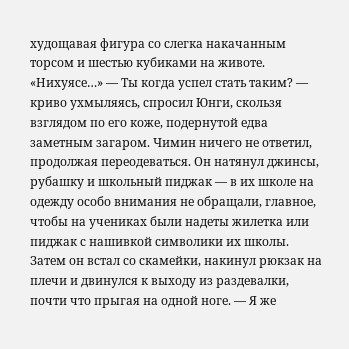худощавая фигура со слегка накачанным торсом и шестью кубиками на животе. «Нихуясе…» — Ты когда успел стать таким? — криво ухмыляясь, спросил Юнги, скользя взглядом по его коже, подернутой едва заметным загаром. Чимин ничего не ответил, продолжая переодеваться. Он натянул джинсы, рубашку и школьный пиджак — в их школе на одежду особо внимания не обращали, главное, чтобы на учениках были надеты жилетка или пиджак с нашивкой символики их школы. Затем он встал со скамейки, накинул рюкзак на плечи и двинулся к выходу из раздевалки, почти что прыгая на одной ноге. — Я же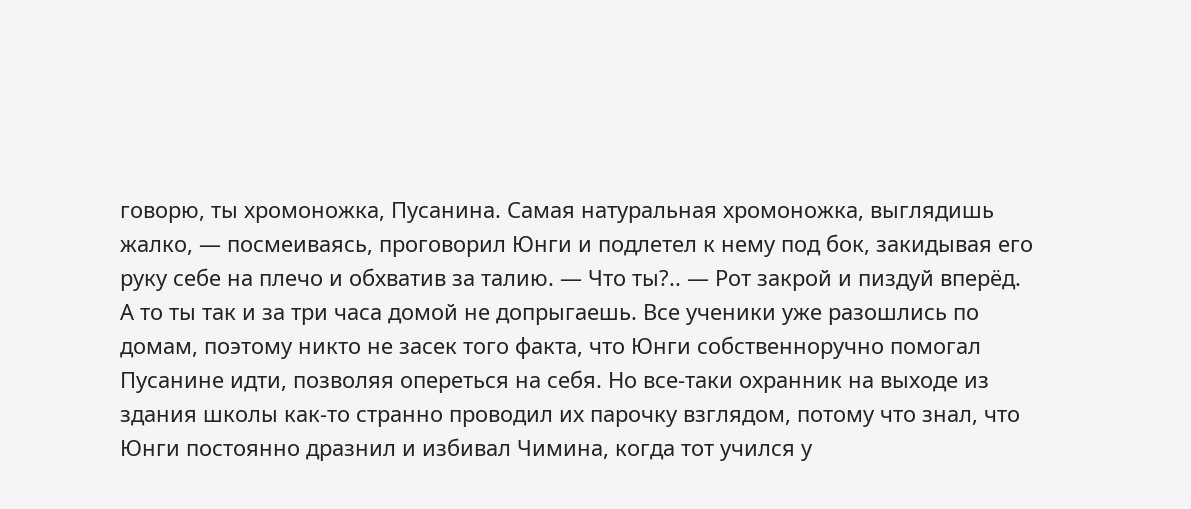говорю, ты хромоножка, Пусанина. Самая натуральная хромоножка, выглядишь жалко, — посмеиваясь, проговорил Юнги и подлетел к нему под бок, закидывая его руку себе на плечо и обхватив за талию. — Что ты?.. — Рот закрой и пиздуй вперёд. А то ты так и за три часа домой не допрыгаешь. Все ученики уже разошлись по домам, поэтому никто не засек того факта, что Юнги собственноручно помогал Пусанине идти, позволяя опереться на себя. Но все-таки охранник на выходе из здания школы как-то странно проводил их парочку взглядом, потому что знал, что Юнги постоянно дразнил и избивал Чимина, когда тот учился у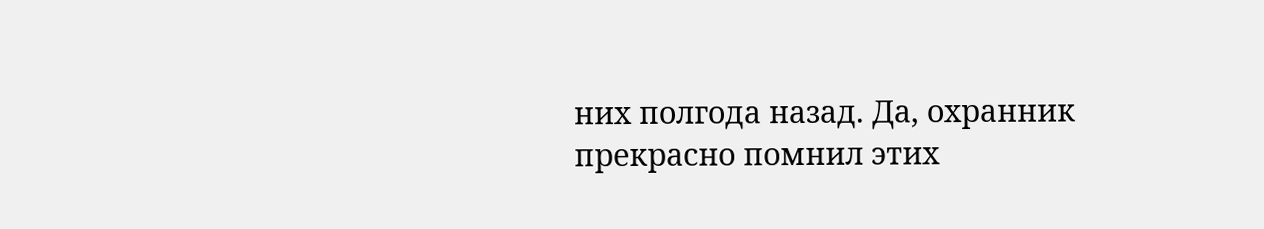них полгода назад. Да, охранник прекрасно помнил этих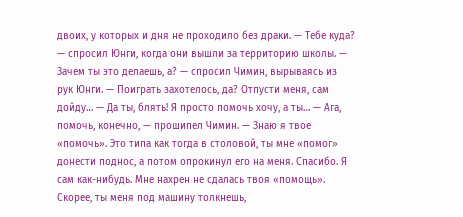двоих, у которых и дня не проходило без драки. — Тебе куда? — спросил Юнги, когда они вышли за территорию школы. — Зачем ты это делаешь, а? — спросил Чимин, вырываясь из рук Юнги. — Поиграть захотелось, да? Отпусти меня, сам дойду… — Да ты, блять! Я просто помочь хочу, а ты… — Ага, помочь, конечно, — прошипел Чимин. — Знаю я твое «помочь». Это типа как тогда в столовой, ты мне «помог» донести поднос, а потом опрокинул его на меня. Спасибо. Я сам как-нибудь. Мне нахрен не сдалась твоя «помощь». Скорее, ты меня под машину толкнешь,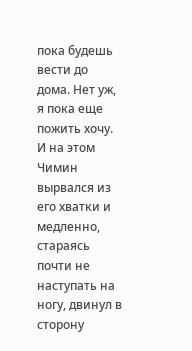пока будешь вести до дома. Нет уж, я пока еще пожить хочу. И на этом Чимин вырвался из его хватки и медленно, стараясь почти не наступать на ногу, двинул в сторону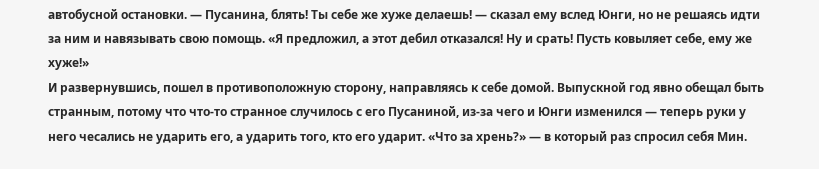автобусной остановки. — Пусанина, блять! Ты себе же хуже делаешь! — сказал ему вслед Юнги, но не решаясь идти за ним и навязывать свою помощь. «Я предложил, а этот дебил отказался! Ну и срать! Пусть ковыляет себе, ему же хуже!»
И развернувшись, пошел в противоположную сторону, направляясь к себе домой. Выпускной год явно обещал быть странным, потому что что-то странное случилось с его Пусаниной, из-за чего и Юнги изменился — теперь руки у него чесались не ударить его, а ударить того, кто его ударит. «Что за хрень?» — в который раз спросил себя Мин.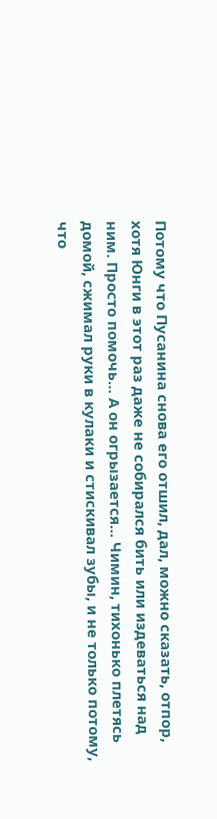Потому что Пусанина снова его отшил, дал, можно сказать, отпор, хотя Юнги в этот раз даже не собирался бить или издеваться над ним. Просто помочь… А он огрызается… Чимин, тихонько плетясь домой, сжимал руки в кулаки и стискивал зубы, и не только потому, что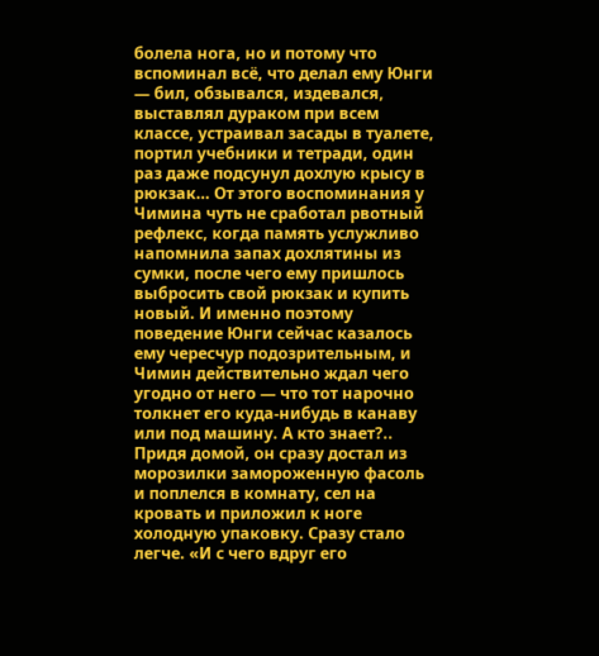болела нога, но и потому что вспоминал всё, что делал ему Юнги — бил, обзывался, издевался, выставлял дураком при всем классе, устраивал засады в туалете, портил учебники и тетради, один раз даже подсунул дохлую крысу в рюкзак… От этого воспоминания у Чимина чуть не сработал рвотный рефлекс, когда память услужливо напомнила запах дохлятины из сумки, после чего ему пришлось выбросить свой рюкзак и купить новый. И именно поэтому поведение Юнги сейчас казалось ему чересчур подозрительным, и Чимин действительно ждал чего угодно от него — что тот нарочно толкнет его куда-нибудь в канаву или под машину. А кто знает?.. Придя домой, он сразу достал из морозилки замороженную фасоль и поплелся в комнату, сел на кровать и приложил к ноге холодную упаковку. Сразу стало легче. «И с чего вдруг его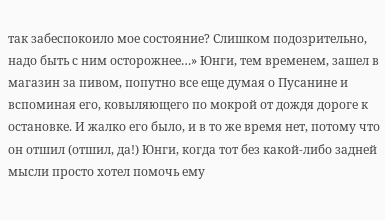так забеспокоило мое состояние? Слишком подозрительно, надо быть с ним осторожнее…» Юнги, тем временем, зашел в магазин за пивом, попутно все еще думая о Пусанине и вспоминая его, ковыляющего по мокрой от дождя дороге к остановке. И жалко его было, и в то же время нет, потому что он отшил (отшил, да!) Юнги, когда тот без какой-либо задней мысли просто хотел помочь ему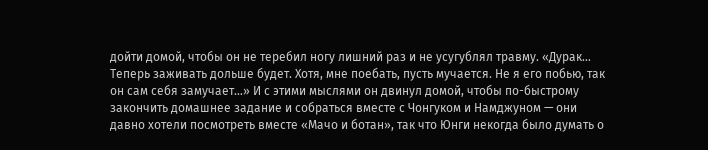дойти домой, чтобы он не теребил ногу лишний раз и не усугублял травму. «Дурак… Теперь заживать дольше будет. Хотя, мне поебать, пусть мучается. Не я его побью, так он сам себя замучает…» И с этими мыслями он двинул домой, чтобы по-быстрому закончить домашнее задание и собраться вместе с Чонгуком и Намджуном — они давно хотели посмотреть вместе «Мачо и ботан», так что Юнги некогда было думать о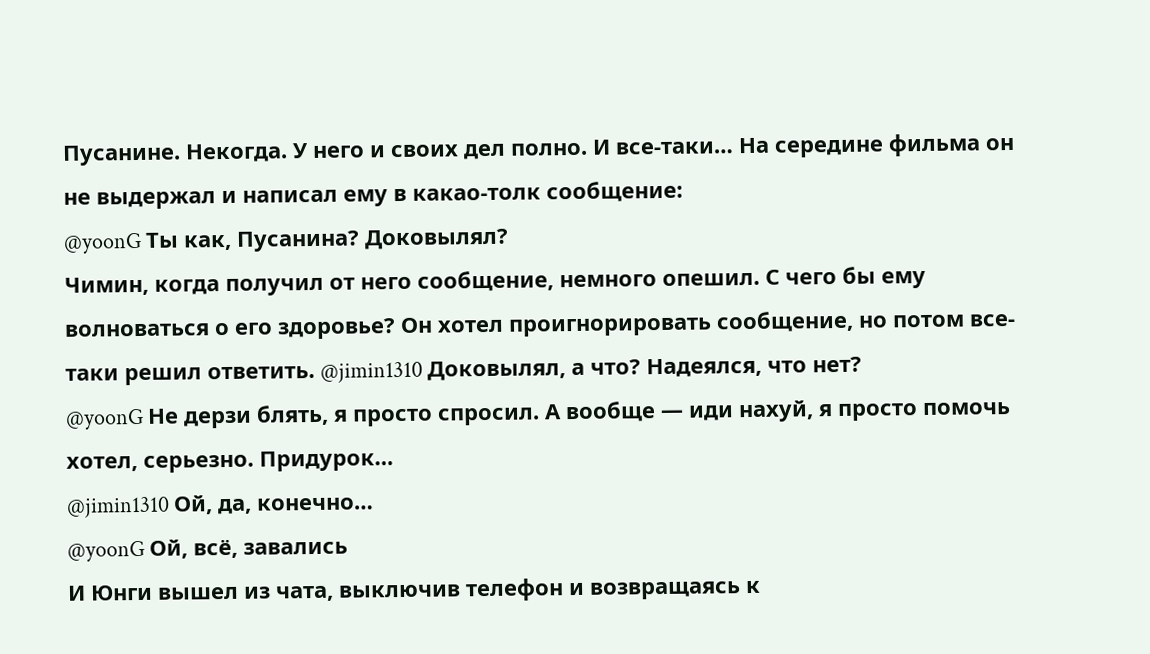Пусанине. Некогда. У него и своих дел полно. И все-таки… На середине фильма он не выдержал и написал ему в какао-толк сообщение:
@yoonG Ты как, Пусанина? Доковылял?
Чимин, когда получил от него сообщение, немного опешил. С чего бы ему волноваться о его здоровье? Он хотел проигнорировать сообщение, но потом все-таки решил ответить. @jimin1310 Доковылял, а что? Надеялся, что нет?
@yoonG Не дерзи блять, я просто спросил. А вообще — иди нахуй, я просто помочь хотел, серьезно. Придурок…
@jimin1310 Ой, да, конечно…
@yoonG Ой, всё, завались
И Юнги вышел из чата, выключив телефон и возвращаясь к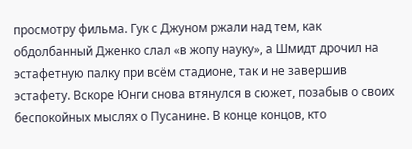просмотру фильма. Гук с Джуном ржали над тем, как обдолбанный Дженко слал «в жопу науку», а Шмидт дрочил на эстафетную палку при всём стадионе, так и не завершив эстафету. Вскоре Юнги снова втянулся в сюжет, позабыв о своих беспокойных мыслях о Пусанине. В конце концов, кто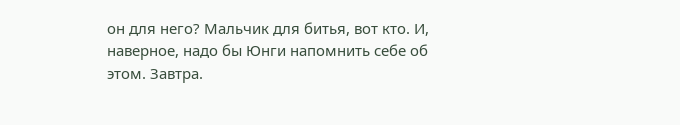он для него? Мальчик для битья, вот кто. И, наверное, надо бы Юнги напомнить себе об этом. Завтра.